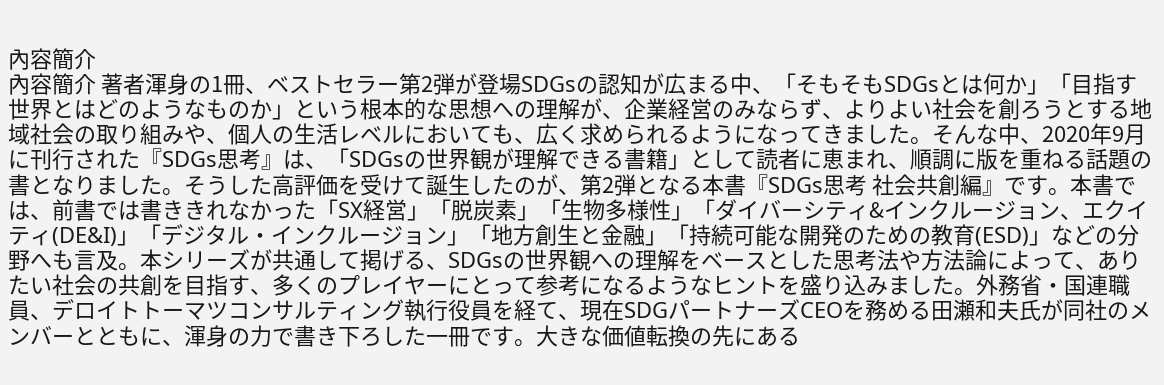內容簡介
內容簡介 著者渾身の1冊、ベストセラー第2弾が登場SDGsの認知が広まる中、「そもそもSDGsとは何か」「目指す世界とはどのようなものか」という根本的な思想への理解が、企業経営のみならず、よりよい社会を創ろうとする地域社会の取り組みや、個人の生活レベルにおいても、広く求められるようになってきました。そんな中、2020年9月に刊行された『SDGs思考』は、「SDGsの世界観が理解できる書籍」として読者に恵まれ、順調に版を重ねる話題の書となりました。そうした高評価を受けて誕生したのが、第2弾となる本書『SDGs思考 社会共創編』です。本書では、前書では書ききれなかった「SX経営」「脱炭素」「生物多様性」「ダイバーシティ&インクルージョン、エクイティ(DE&I)」「デジタル・インクルージョン」「地方創生と金融」「持続可能な開発のための教育(ESD)」などの分野へも言及。本シリーズが共通して掲げる、SDGsの世界観への理解をベースとした思考法や方法論によって、ありたい社会の共創を目指す、多くのプレイヤーにとって参考になるようなヒントを盛り込みました。外務省・国連職員、デロイトトーマツコンサルティング執行役員を経て、現在SDGパートナーズCEOを務める田瀬和夫氏が同社のメンバーとともに、渾身の力で書き下ろした一冊です。大きな価値転換の先にある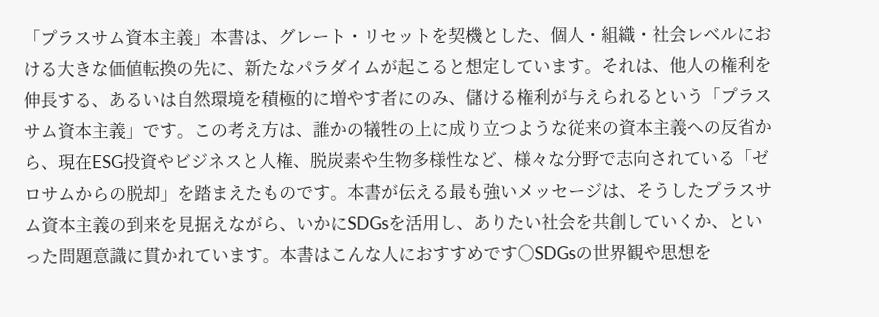「プラスサム資本主義」本書は、グレート・リセットを契機とした、個人・組織・社会レベルにおける大きな価値転換の先に、新たなパラダイムが起こると想定しています。それは、他人の権利を伸長する、あるいは自然環境を積極的に増やす者にのみ、儲ける権利が与えられるという「プラスサム資本主義」です。この考え方は、誰かの犠牲の上に成り立つような従来の資本主義への反省から、現在ESG投資やビジネスと人権、脱炭素や生物多様性など、様々な分野で志向されている「ゼロサムからの脱却」を踏まえたものです。本書が伝える最も強いメッセージは、そうしたプラスサム資本主義の到来を見据えながら、いかにSDGsを活用し、ありたい社会を共創していくか、といった問題意識に貫かれています。本書はこんな人におすすめです○SDGsの世界観や思想を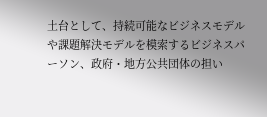土台として、持続可能なビジネスモデルや課題解決モデルを模索するビジネスパーソン、政府・地方公共団体の担い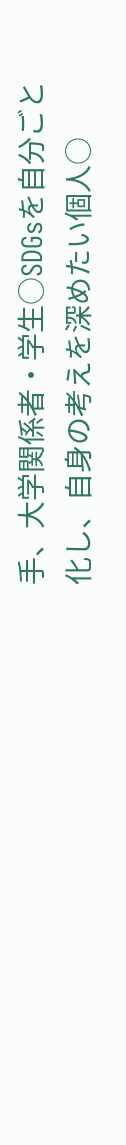手、大学関係者・学生○SDGsを自分ごと化し、自身の考えを深めたい個人○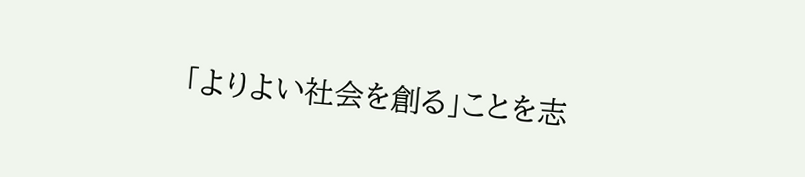「よりよい社会を創る」ことを志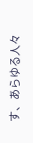す、あらゆる人々